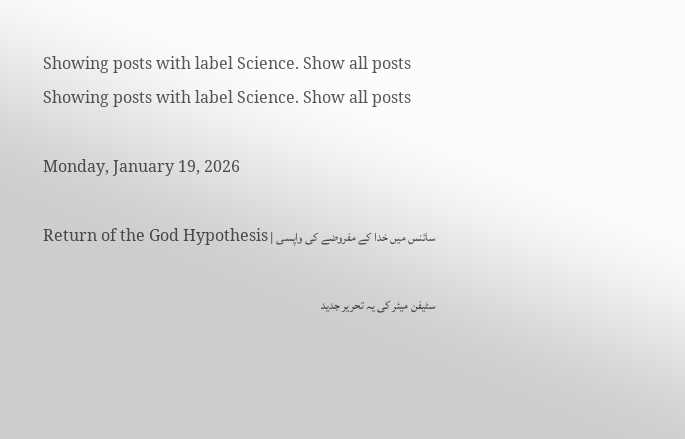Showing posts with label Science. Show all posts
Showing posts with label Science. Show all posts

Monday, January 19, 2026

سائنس میں خدا کے مفروضے کی واپسی | Return of the God Hypothesis

سٹیفن میئر کی یہ تحریر جدید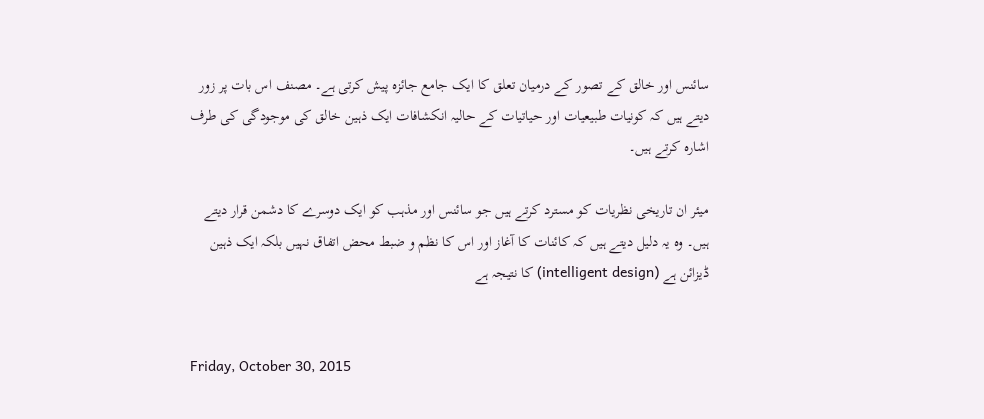سائنس اور خالق کے تصور کے درمیان تعلق کا ایک جامع جائزہ پیش کرتی ہے۔ مصنف اس بات پر زور دیتے ہیں کہ کونیات طبیعیات اور حیاتیات کے حالیہ انکشافات ایک ذہین خالق کی موجودگی کی طرف اشارہ کرتے ہیں۔

میئر ان تاریخی نظریات کو مسترد کرتے ہیں جو سائنس اور مذہب کو ایک دوسرے کا دشمن قرار دیتے ہیں۔ وہ یہ دلیل دیتے ہیں کہ کائنات کا آغاز اور اس کا نظم و ضبط محض اتفاق نہیں بلکہ ایک ذہین ڈیزائن ہے (intelligent design) کا نتیجہ ہے


Friday, October 30, 2015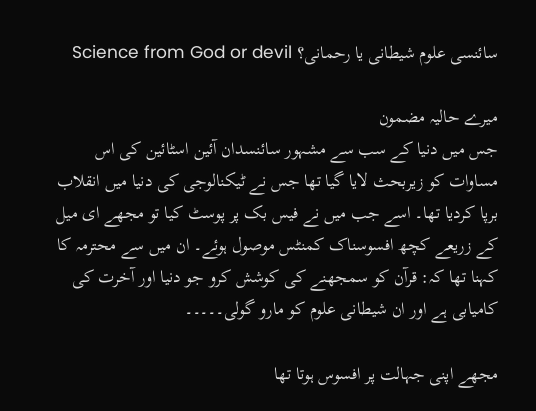سائنسی علوم شیطانی یا رحمانی؟ Science from God or devil

میرے حالیہ مضمون
جس میں دنیا کے سب سے مشہور سائنسدان آئین اسٹائین کی اس مساوات کو زیربحث لایا گیا تھا جس نے ٹیکنالوجی کی دنیا میں انقلاب برپا کردیا تھا۔ اسے جب میں نے فیس بک پر پوسٹ کیا تو مجھے ای میل کے زریعے کچھ افسوسناک کمنٹس موصول ہوئے۔ ان میں سے محترمہ کا کہنا تھا کہ: قرآن کو سمجھنے کی کوشش کرو جو دنیا اور آخرت کی کامیابی ہے اور ان شیطانی علوم کو مارو گولی۔۔۔۔۔

مجھے اپنی جہالت پر افسوس ہوتا تھا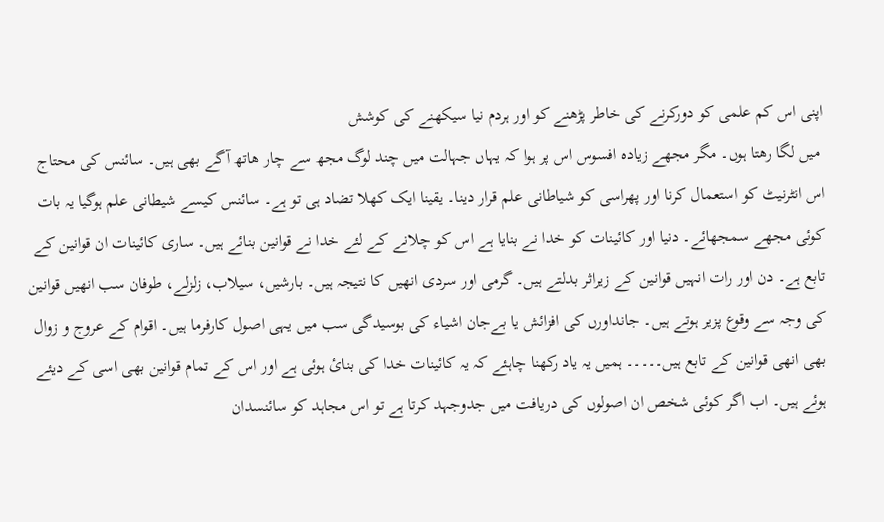اپنی اس کم علمی کو دورکرنے کی خاطر پڑھنے کو اور ہردم نیا سیکھنے کی کوشش
 میں لگا رھتا ہوں۔ مگر مجھے زیادہ افسوس اس پر ہوا کہ یہاں جہالت میں چند لوگ مجھ سے چار ھاتھ آگے بھی ہیں۔ سائنس کی محتاج اس انٹرنیٹ کو استعمال کرنا اور پھراسی کو شیاطانی علم قرار دینا۔ یقینا ایک کھلا تضاد ہی تو ہے۔ سائنس کیسے شیطانی علم ہوگیا یہ بات کوئی مجھے سمجھائے۔ دنیا اور کائینات کو خدا نے بنایا ہے اس کو چلانے کے لئے خدا نے قوانین بنائے ہیں۔ ساری کائینات ان قوانین کے تابع ہے۔ دن اور رات انہیں قوانین کے زیراثر بدلتے ہیں۔ گرمی اور سردی انھیں کا نتیجہ ہیں۔ بارشیں، سیلاب، زلزلے، طوفان سب انھیں قوانین کی وجہ سے وقوع پزیر ہوتے ہیں۔ جانداورں کی افزائش یا بےجان اشیاء کی بوسیدگی سب میں یہی اصول کارفرما ہیں۔ اقوام کے عروج و زوال بھی انھی قوانین کے تابع ہیں۔۔۔۔۔ ہمیں یہ یاد رکھنا چاہئے کہ یہ کائینات خدا کی بنائ ہوئی ہے اور اس کے تمام قوانین بھی اسی کے دیئے ہوئے ہیں۔ اب اگر کوئی شخص ان اصولوں کی دریافت میں جدوجہد کرتا ہے تو اس مجاہد کو سائنسدان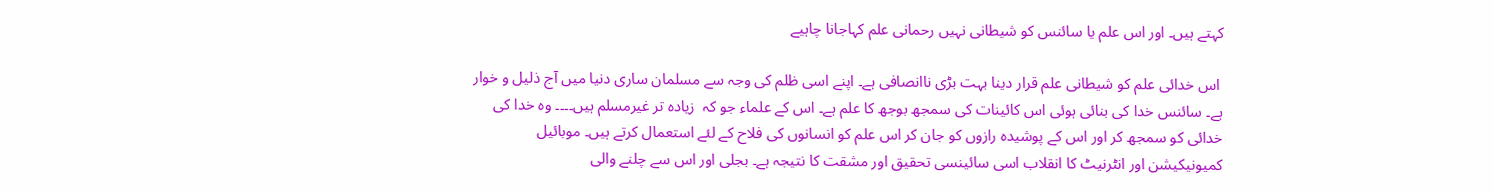کہتے ہیں۔ اور اس علم یا سائنس کو شیطانی نہیں رحمانی علم کہاجانا چاہیے

 اس خدائی علم کو شیطانی علم قرار دینا بہت بڑی ناانصافی ہے۔ اپنے اسی ظلم کی وجہ سے مسلمان ساری دنیا میں آج ذلیل و خوار ہے۔ سائنس خدا کی بنائی ہوئی اس کائینات کی سمجھ بوجھ کا علم ہے۔ اس کے علماء جو کہ  زیادہ تر غیرمسلم ہیں۔۔۔۔ وہ خدا کی خدائی کو سمجھ کر اور اس کے پوشیدہ رازوں کو جان کر اس علم کو انسانوں کی فلاح کے لئے استعمال کرتے ہیں۔ موبائیل کمیونیکیشن اور انٹرنیٹ کا انقلاب اسی سائینسی تحقیق اور مشقت کا نتیجہ ہے۔ بجلی اور اس سے چلنے والی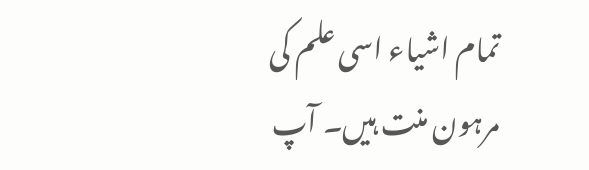تمام اشیاء اسی علم کی مرہون منت ہیں۔ آپ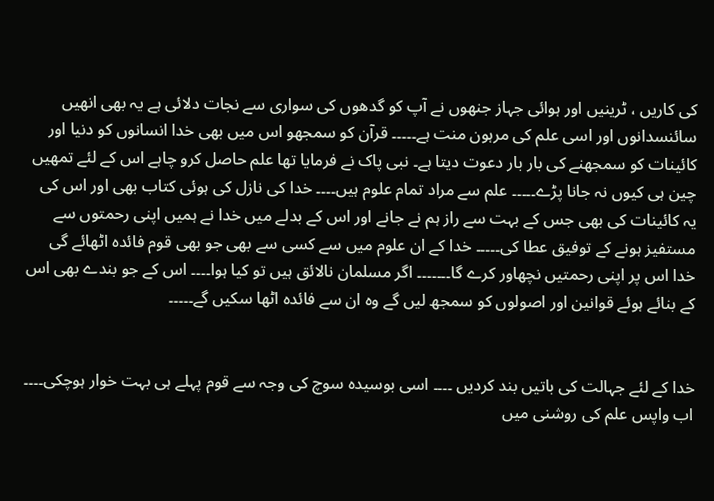کی کاریں ، ٹرینیں اور ہوائی جہاز جنھوں نے آپ کو گدھوں کی سواری سے نجات دلائی ہے یہ بھی انھیں سائنسدانوں اور اسی علم کی مرہون منت ہے۔۔۔۔۔ قرآن کو سمجھو اس میں بھی خدا انسانوں کو دنیا اور کائینات کو سمجھنے کی بار بار دعوت دیتا ہے۔ نبی پاک نے فرمایا تھا علم حاصل کرو چاہے اس کے لئے تمھیں چین ہی کیوں نہ جانا پڑے۔۔۔۔۔ علم سے مراد تمام علوم ہیں۔۔۔۔ خدا کی نازل کی ہوئی کتاب بھی اور اس کی یہ کائینات کی بھی جس کے بہت سے راز ہم نے جانے اور اس کے بدلے میں خدا نے ہمیں اپنی رحمتوں سے مستفیز ہونے کے توفیق عطا کی۔۔۔۔۔ خدا کے ان علوم میں سے کسی سے بھی جو بھی قوم فائدہ اٹھائے گی خدا اس پر اپنی رحمتیں نچھاور کرے گا۔۔۔۔۔۔۔ اگر مسلمان نالائق ہیں تو کیا ہوا۔۔۔۔ اس کے جو بندے بھی اس کے بنائے ہوئے قوانین اور اصولوں کو سمجھ لیں گے وہ ان سے فائدہ اٹھا سکیں گے۔۔۔۔۔


خدا کے لئے جہالت کی باتیں بند کردیں ۔۔۔۔ اسی بوسیدہ سوچ کی وجہ سے قوم پہلے ہی بہت خوار ہوچکی۔۔۔۔ اب واپس علم کی روشنی میں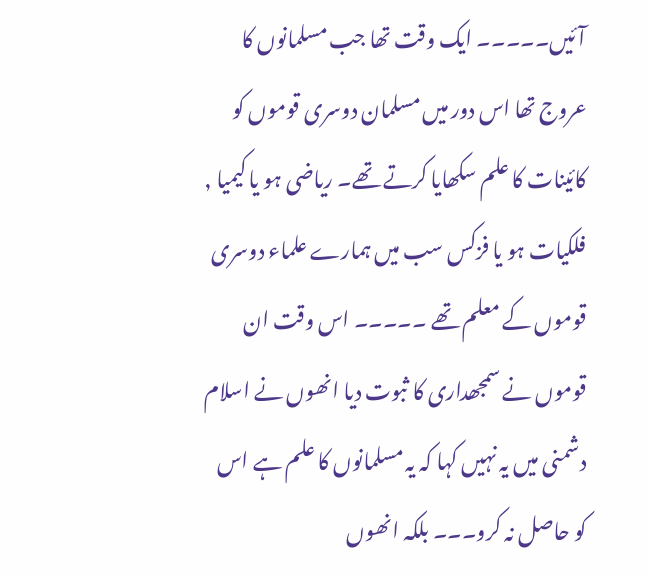آئیں۔۔۔۔۔ ایک وقت تھا جب مسلمانوں کا عروج تھا اس دور میں مسلمان دوسری قوموں کو کائینات کا علم سکھایا کرتے تھے۔ ریاضی ہو یا کیمیا , فلکیات ہو یا فزکس سب میں ہمارے علماء دوسری قوموں کے معلم تھے ۔۔۔۔۔ اس وقت ان قوموں نے سمجھداری کا ثبوت دیا انھوں نے اسلام دشمنی میں یہ نہیں کہا کہ یہ مسلمانوں کا علم ہے اس کو حاصل نہ کرو۔۔۔ بلکہ انھوں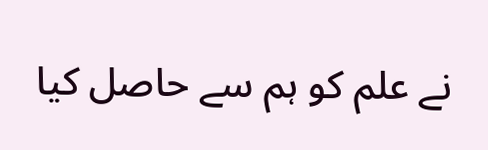نے علم کو ہم سے حاصل کیا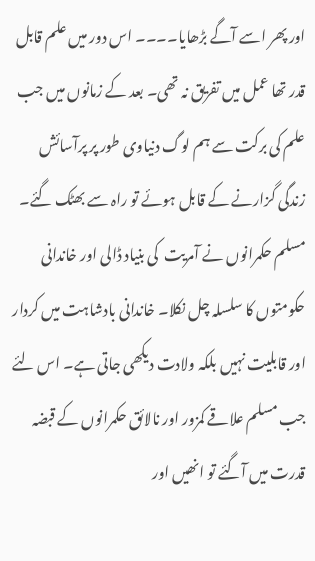اور پھر اسے آگے بڑھایا۔۔۔۔ اس دور میں علم قابل قدر تھا عمل میں تفریق نہ تھی۔ بعد کے زمانوں میں جب علم کی برکت سے ہم لوگ دنیاوی طور پر پرآسائش زندگی گزارنے کے قابل ہوئے تو راہ سے بھٹک گئے۔  مسلم حکمرانوں نے آمریت  کی بنیاد ڈالی اور خاندانی حکومتوں کا سلسلہ چل نکلا۔ خاندانی بادشاہت میں کردار اور قابلیت نہیں بلکہ ولادت دیکھی جاتی ہے۔ اس لئے جب مسلم علاقے کمزور اور نالائق حکمرانوں کے قبضہ قدرت میں آگئے تو انھیں اور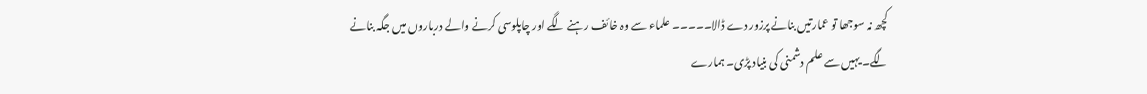کچھ نہ سوجھا تو عمارتیں بنانے پرزور دے ڈالا۔۔۔۔۔ علماء سے وہ خائف رہنے لگے اور چاپلوسی کرنے والے درباروں میں جگہ بنانے لگے۔ یہیں سے علم دشمنی کی بنیاد پڑی۔ ہمارے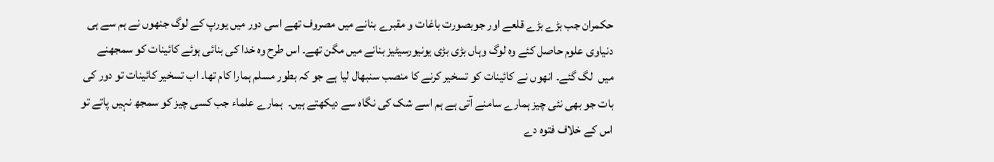حکمران جب بڑے بڑے قلعے اور جوبصورت باغات و مقبرے بنانے میں مصروف تھے اسی دور میں یورپ کے لوگ جنھوں نے ہم سے ہی دنیاوی علوم حاصل کئے وہ لوگ وہاں بڑی بڑی یونیورسیٹیز بنانے میں مگن تھے۔ اس طرح وہ خدا کی بنائی ہوئے کائینات کو سمجھنے میں  لگ گئے۔ انھوں نے کائینات کو تسخیر کرنے کا منصب سنبھال لیا ہے جو کہ بطور مسلم ہمارا کام تھا۔ اب تسخیر کائینات تو دور کی بات جو بھی نئی چیز ہمارے سامنے آتی ہے ہم اسے شک کی نگاہ سے دیکھتے ہیں۔  ہمارے علماء جب کسی چیز کو سمجھ نہیں پاتے تو اس کے خلاف فتوہ دے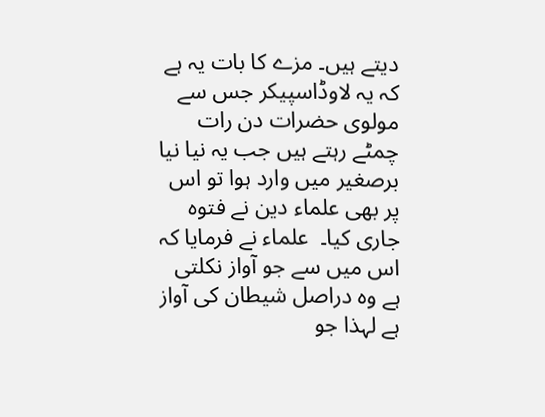دیتے ہیں۔ مزے کا بات یہ ہے کہ یہ لاوڈاسپیکر جس سے مولوی حضرات دن رات چمٹے رہتے ہیں جب یہ نیا نیا برصغیر میں وارد ہوا تو اس پر بھی علماء دین نے فتوہ جاری کیا۔  علماء نے فرمایا کہ اس میں سے جو آواز نکلتی ہے وہ دراصل شیطان کی آواز ہے لہذا جو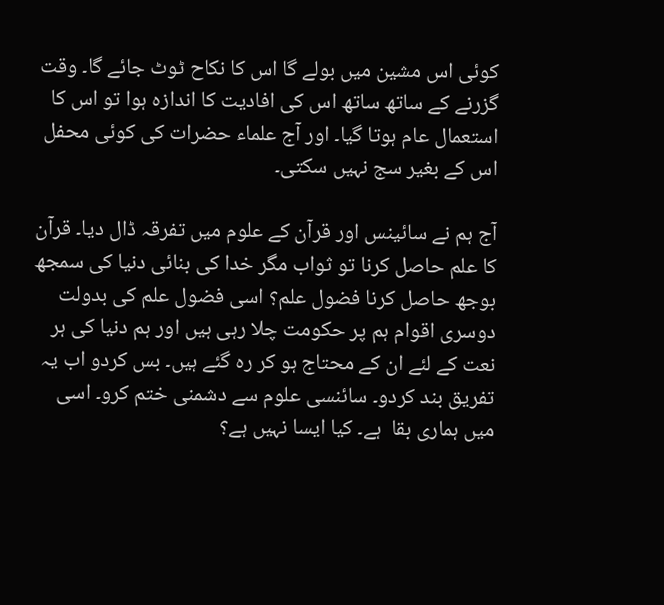کوئی اس مشین میں بولے گا اس کا نکاح ٹوٹ جائے گا۔ وقت گزرنے کے ساتھ ساتھ اس کی افادیت کا اندازہ ہوا تو اس کا استعمال عام ہوتا گیا۔ اور آج علماء حضرات کی کوئی محفل اس کے بغیر سج نہیں سکتی۔

آج ہم نے سائینس اور قرآن کے علوم میں تفرقہ ڈال دیا۔ قرآن کا علم حاصل کرنا تو ثواب مگر خدا کی بنائی دنیا کی سمجھ بوجھ حاصل کرنا فضول علم؟ اسی فضول علم کی بدولت دوسری اقوام ہم پر حکومت چلا رہی ہیں اور ہم دنیا کی ہر نعت کے لئے ان کے محتاج ہو کر رہ گئے ہیں۔ بس کردو اب یہ تفریق بند کردو۔ سائنسی علوم سے دشمنی ختم کرو۔ اسی میں ہماری بقا  ہے۔ کیا ایسا نہیں ہے؟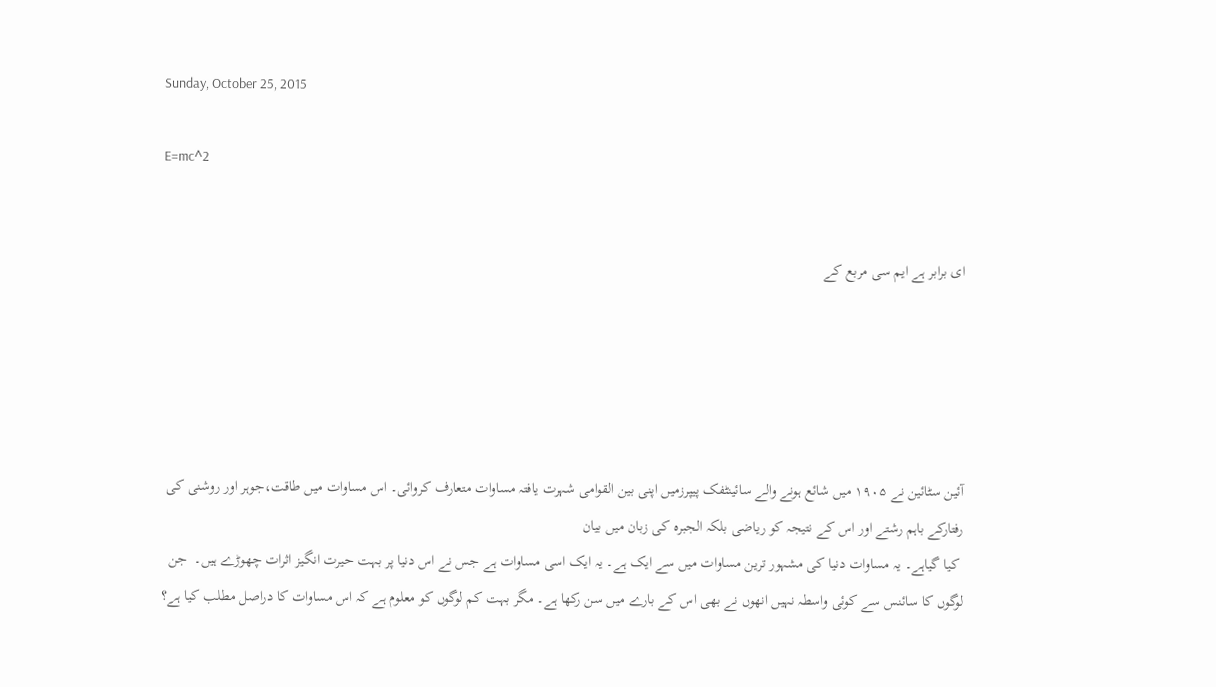Sunday, October 25, 2015

E=mc^2


ای برابر ہے ایم سی مربع کے





آئین سٹائین نے ۱۹۰۵ میں شائع ہونے والے سائینٹفک پیپرزمیں اپنی بین القوامی شہرت یافتہ مساوات متعارف کروائی۔ اس مساوات میں طاقت،جوہر اور روشنی کی رفتارکے باہم رشتے اور اس کے نتیجہ کو ریاضی بلکہ الجبرہ کی زبان میں بیان
 کیا گیاہے۔ یہ مساوات دنیا کی مشہور ترین مساوات میں سے ایک ہے۔ یہ ایک اسی مساوات ہے جس نے اس دنیا پر بہت حیرت انگیز اثرات چھوڑے ہیں۔  جن لوگوں کا سائنس سے کوئی واسطہ نہیں انھوں نے بھی اس کے بارے میں سن رکھا ہے۔ مگر بہت کم لوگوں کو معلوم ہے کہ اس مساوات کا دراصل مطلب کیا ہے؟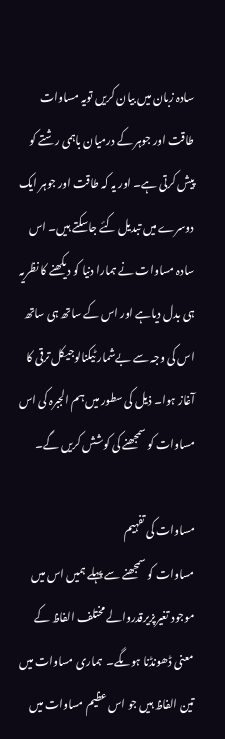سادہ زبان میں بیان کریں تویہ مساوات طاقت اور جوہر کے درمیان باہمی رشتے کو پیش کرتی ہے۔ اور یہ کہ طاقت اور جوہر ایک دوسرے میں تبدیل کئے جاسکتے ہیں۔ اس سادہ مساوات نے ہمارا دنیا کو دیکھنے کا نظریہ ہی بدل دیاہے اور اس کے ساتھ ہی ساتھ اس کی وجہ سے بےشمار ٹیکنالوجیکل ترقی کا آغاز ہوا۔ ذیل کی سطور میں ہم الجبرہ کی اس مساوات کو سمجھنے کی کوشش کریں گے۔

مساوات کی تفہیم
مساوات کو سمجھنے سے پہلے ہمیں اس میں موجود تغیرپزیرقدروالے مختلف الفاظ کے معنی ڈھونڈنا ہوںگے۔  ہماری مساوات میں تین الفاظ ہیں جو اس عظیم مساوات میں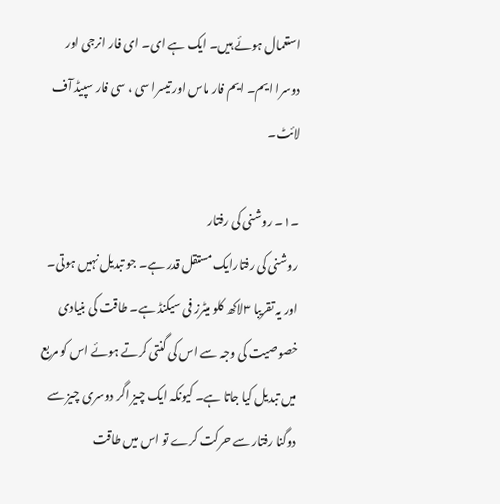استعمال ہوئے ہیں۔ ایک ہے ای۔ ای فار انرجی اور دوسرا ایم۔ ایم فار ماس اور تیسرا سی ، سی فار سپیڈ آف لائٹ۔

۔۱۔ روشنی کی رفتار
روشنی کی رفتارایک مستقل قدر ہے۔ جو تبدیل نہیں ہوتی۔ اور یہ تقریبا ۳لاکھ کلو میٹرز فی سیکنڈ ہے۔ طاقت کی بنیادی
خصوصیت کی وجہ سے اس کی گنتی کرتے ہوئے اس کو مربع میں تبدیل کیا جاتا ہے۔ کیونکہ ایک چیز اگر دوسری چیز سے دوگنا رفتار سے حرکت کرے تو اس میں طاقت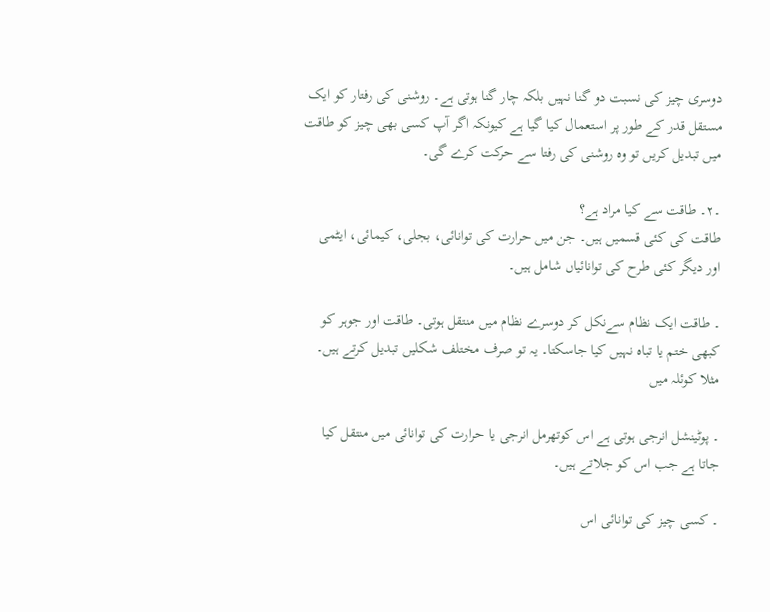دوسری چیز کی نسبت دو گنا نہیں بلکہ چار گنا ہوتی ہے۔ روشنی کی رفتار کو ایک مستقل قدر کے طور پر استعمال کیا گیا ہے کیونکہ اگر آپ کسی بھی چیز کو طاقت میں تبدیل کریں تو وہ روشنی کی رفتا سے حرکت کرے گی۔

۔۲۔ طاقت سے کیا مراد ہے؟
طاقت کی کئی قسمیں ہیں۔ جن میں حرارت کی توانائی، بجلی، کیمائی، ایٹمی اور دیگر کئی طرح کی توانائیاں شامل ہیں۔

۔ طاقت ایک نظام سےنکل کر دوسرے نظام میں منتقل ہوتی۔ طاقت اور جوہر کو کبھی ختم یا تباہ نہیں کیا جاسکتا۔ یہ تو صرف مختلف شکلیں تبدیل کرتے ہیں۔ مثلا کوئلہ میں

۔ پوٹینشل انرجی ہوتی ہے اس کوتھرمل انرجی یا حرارت کی توانائی میں منتقل کیا جاتا ہے جب اس کو جلاتے ہیں۔

۔ کسی چیز کی توانائی اس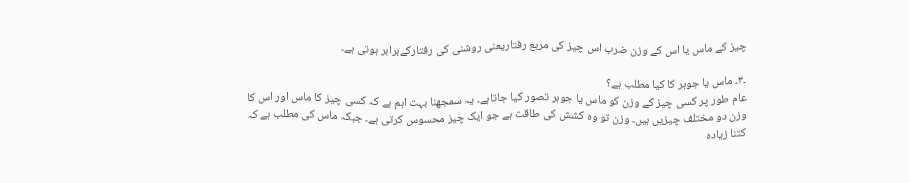چیز کے ماس یا اس کے وزن ضرب اس چیز کی مربع رفتاریعنی روشنی کی رفتارکےبرابر ہوتی ہے۔

۔۳۔ ماس یا جوہر کا کیا مطلب ہے؟
عام طور پر کسی چیز کے وزن کو ماس یا جوہر تصور کیا جاتاہے۔ یہ سمجھنا بہت اہم ہے کہ کسی چیز کا ماس اور اس کا وزن دو مختلف چیزیں ہیں۔ وزن تو وہ کشش کی طاقت ہے جو ایک چیز محسوس کرتی ہے۔ جبکہ ماس کی مطلب ہے کہ کتنا زیادہ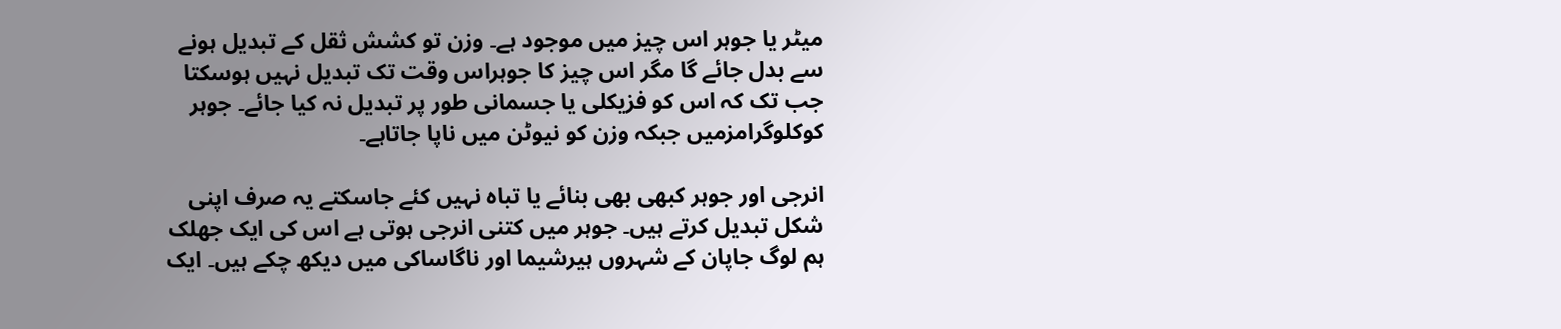میٹر یا جوہر اس چیز میں موجود ہے۔ وزن تو کشش ثقل کے تبدیل ہونے سے بدل جائے گا مگر اس چیز کا جوہراس وقت تک تبدیل نہیں ہوسکتا جب تک کہ اس کو فزیکلی یا جسمانی طور پر تبدیل نہ کیا جائے۔ جوہر کوکلوگرامزمیں جبکہ وزن کو نیوٹن میں ناپا جاتاہے۔

انرجی اور جوہر کبھی بھی بنائے یا تباہ نہیں کئے جاسکتے یہ صرف اپنی شکل تبدیل کرتے ہیں۔ جوہر میں کتنی انرجی ہوتی ہے اس کی ایک جھلک ہم لوگ جاپان کے شہروں ہیرشیما اور ناگاساکی میں دیکھ چکے ہیں۔ ایک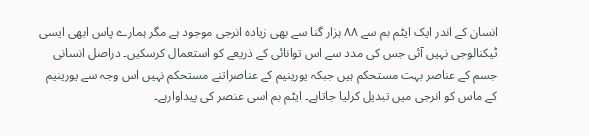انسان کے اندر ایک ایٹم بم سے ۸۸ ہزار گنا سے بھی زیادہ انرجی موجود ہے مگر ہمارے پاس ابھی ایسی ٹیکنالوجی نہیں آئی جس کی مدد سے اس توانائی کے ذریعے کو استعمال کرسکیں۔ دراصل انسانی جسم کے عناصر بہت مستحکم ہیں جبکہ یورینیم کے عناصراتنے مستحکم نہیں اس وجہ سے یورینیم کے ماس کو انرجی میں تبدیل کرلیا جاتاہے۔ ایٹم بم اسی عنصر کی پیداوارہے۔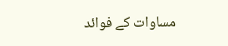مساوات کے فوائد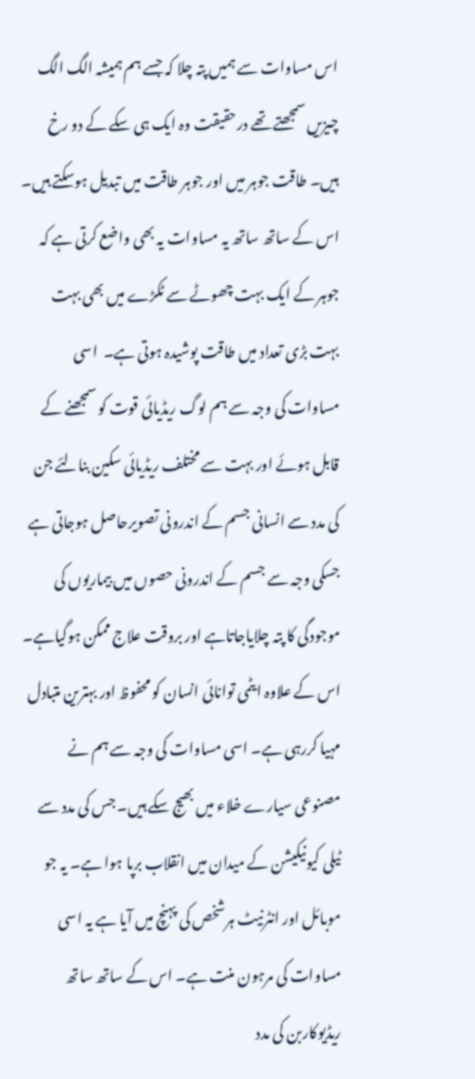اس مساوات سے ہمیں پتہ چلا کہ جسے ہم ہمیشہ الگ الگ چیزیں سمجھتے تھے درحقیقت وہ ایک ہی سکے کے دو رخ ہیں۔ طاقت جوہر میں اور جوہر طاقت میں تبدیل ہوسکتے ہیں۔ اس کے ساتھ ساتھ یہ مساوات یہ بھی واضع کرتی ہے کہ جوہر کے ایک بہت چھوٹے سے ٹکڑے میں بھی بہت بہت بڑی تعداد میں طاقت پوشیدہ ہوتی ہے۔  اسی مساوات کی وجہ سے ہم لوگ ریڈیائی قوت کو سمجھنے کے قابل ہوئے اور بہت سے مختلف ریڈیائی سکین بنالئے جن کی مدد سے انسانی جسم کے اندرونی تصویرحاصل ہوجاتی ہے جسکی وجہ سے جسم کے اندرونی حصوں میں بیماریوں کی موجودگی کا پتہ چلایاجاتاہے اور بروقت علاج ممکن ہوگیاہے۔ اس کے علاوہ ایٹمی توانائی انسان کو محفوظ اور بہترین متبادل مہیا کررہی ہے۔ اسی مساوات کی وجہ سے ہم نے مصنوعی سیارے خلاء میں بھیج سکے ہیں۔ جس کی مدد سے ٹیلی کیونیکیشن کے میدان میں انقلاب برپا ہوا ہے۔ یہ جو موبائل اور انٹرنیٹ ہرشخص کی پہنچ میں آیا ہے یہ اسی مساوات کی مرہون منت ہے۔ اس کے ساتھ ساتھ  ریڈیوکاربن کی مدد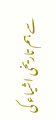سے ہم تاریخی اشیاء کی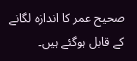صحیح عمر کا اندازہ لگانے کے قابل ہوگئے ہیں۔